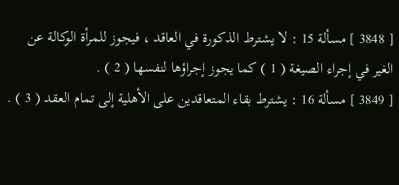[ 3848 ] مسألة 15 : لا يشترط الذكورة في العاقد ، فيجوز للمرأة الوكالة عن الغير في إجراء الصيغة ( 1 ) كما يجوز إجراؤها لنفسها ( 2 ) .
[ 3849 ] مسألة 16 : يشترط بقاء المتعاقدين على الأهلية إلى تمام العقد ( 3 ) .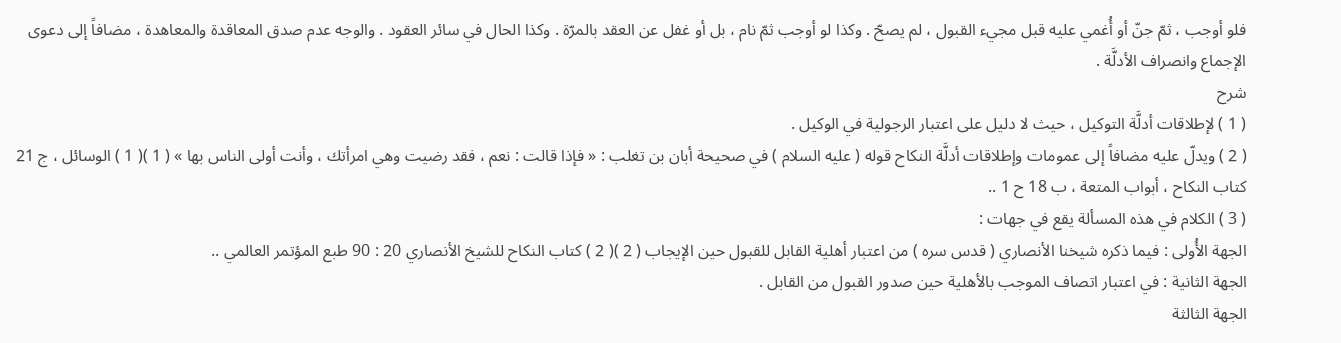فلو أوجب ، ثمّ جنّ أو أُغمي عليه قبل مجيء القبول ، لم يصحّ . وكذا لو أوجب ثمّ نام ، بل أو غفل عن العقد بالمرّة . وكذا الحال في سائر العقود . والوجه عدم صدق المعاقدة والمعاهدة ، مضافاً إلى دعوى الإجماع وانصراف الأدلَّة .
شرح
( 1 ) لإطلاقات أدلَّة التوكيل ، حيث لا دليل على اعتبار الرجولية في الوكيل .
( 2 ) ويدلّ عليه مضافاً إلى عمومات وإطلاقات أدلَّة النكاح قوله ( عليه السلام ) في صحيحة أبان بن تغلب : « فإذا قالت : نعم ، فقد رضيت وهي امرأتك ، وأنت أولى الناس بها » ( 1 )( 1 ) الوسائل ، ج 21 كتاب النكاح ، أبواب المتعة ، ب 18 ح 1 ..
( 3 ) الكلام في هذه المسألة يقع في جهات :
الجهة الأُولى : فيما ذكره شيخنا الأنصاري ( قدس سره ) من اعتبار أهلية القابل للقبول حين الإيجاب ( 2 )( 2 ) كتاب النكاح للشيخ الأنصاري 20 : 90 طبع المؤتمر العالمي ..
الجهة الثانية : في اعتبار اتصاف الموجب بالأهلية حين صدور القبول من القابل .
الجهة الثالثة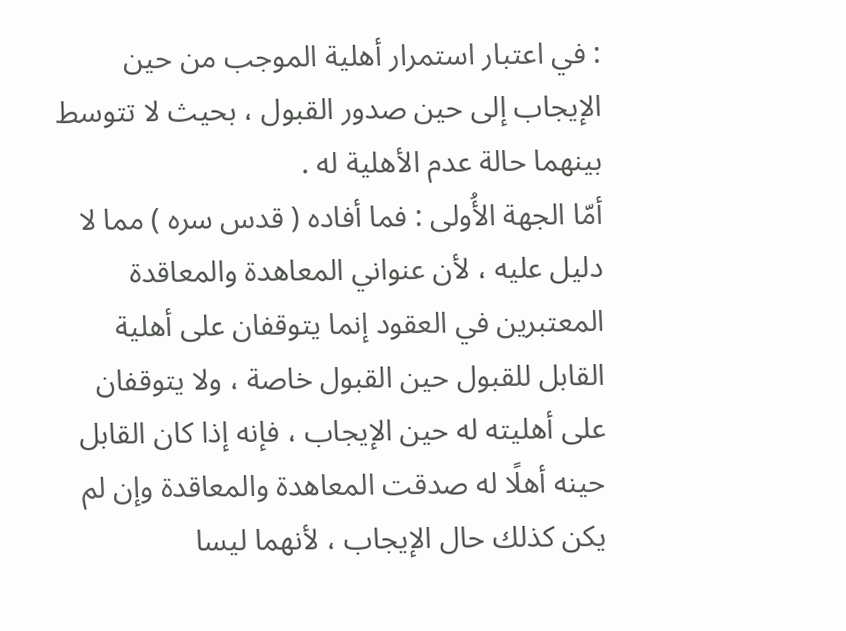: في اعتبار استمرار أهلية الموجب من حين الإيجاب إلى حين صدور القبول ، بحيث لا تتوسط بينهما حالة عدم الأهلية له .
أمّا الجهة الأُولى : فما أفاده ( قدس سره ) مما لا دليل عليه ، لأن عنواني المعاهدة والمعاقدة المعتبرين في العقود إنما يتوقفان على أهلية القابل للقبول حين القبول خاصة ، ولا يتوقفان على أهليته له حين الإيجاب ، فإنه إذا كان القابل حينه أهلًا له صدقت المعاهدة والمعاقدة وإن لم يكن كذلك حال الإيجاب ، لأنهما ليسا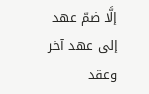إلَّا ضمّ عهد إلى عهد آخر وعقد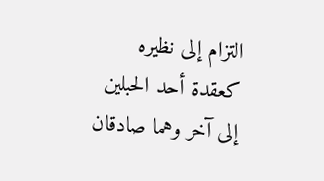التزام إلى نظيره كعقدة أحد الحبلين إلى آخر وهما صادقان